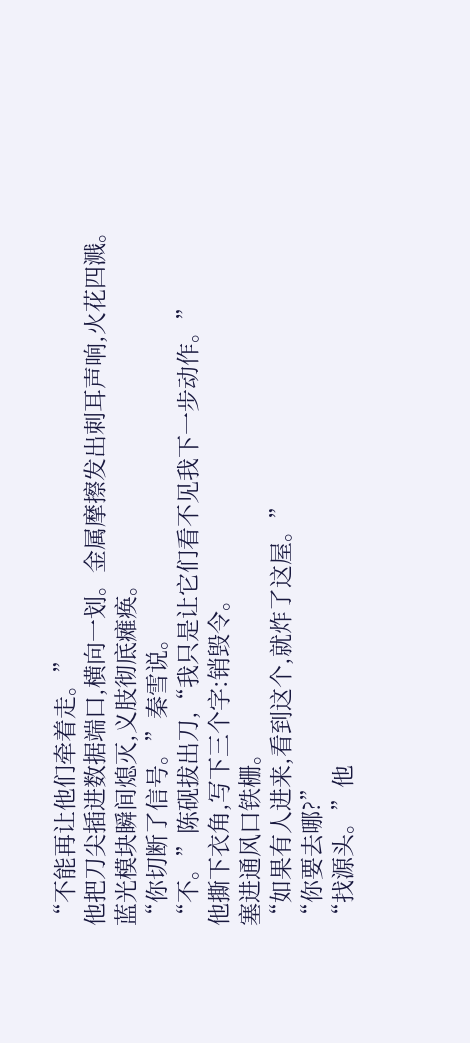“不能再让他们牵着走。”
他把刀尖插进数据端口,横向一划。金属摩擦发出刺耳声响,火花四溅。蓝光模块瞬间熄灭,义肢彻底瘫痪。
“你切断了信号。”秦雪说。
“不。”陈砚拔出刀,“我只是让它们看不见我下一步动作。”
他撕下衣角,写下三个字:销毁令。
塞进通风口铁栅。
“如果有人进来,看到这个,就炸了这屋。”
“你要去哪?”
“找源头。”他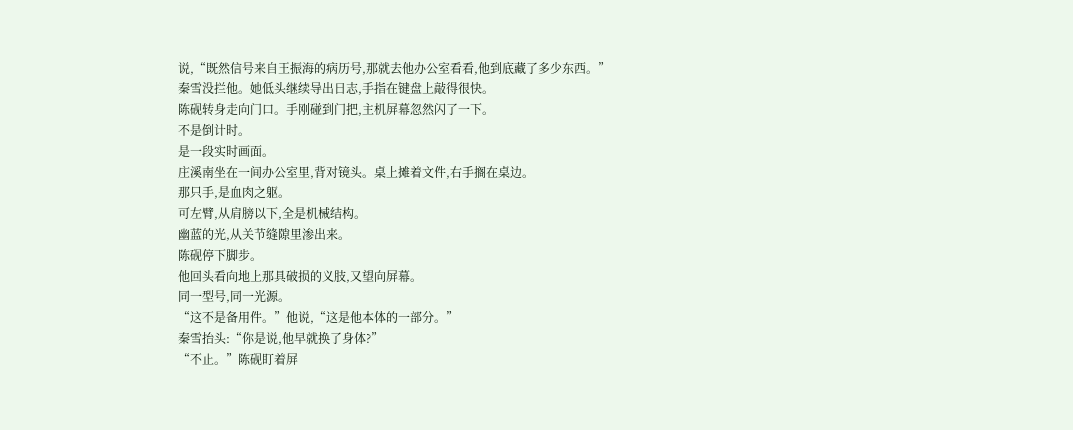说,“既然信号来自王振海的病历号,那就去他办公室看看,他到底藏了多少东西。”
秦雪没拦他。她低头继续导出日志,手指在键盘上敲得很快。
陈砚转身走向门口。手刚碰到门把,主机屏幕忽然闪了一下。
不是倒计时。
是一段实时画面。
庄溪南坐在一间办公室里,背对镜头。桌上摊着文件,右手搁在桌边。
那只手,是血肉之躯。
可左臂,从肩膀以下,全是机械结构。
幽蓝的光,从关节缝隙里渗出来。
陈砚停下脚步。
他回头看向地上那具破损的义肢,又望向屏幕。
同一型号,同一光源。
“这不是备用件。”他说,“这是他本体的一部分。”
秦雪抬头:“你是说,他早就换了身体?”
“不止。”陈砚盯着屏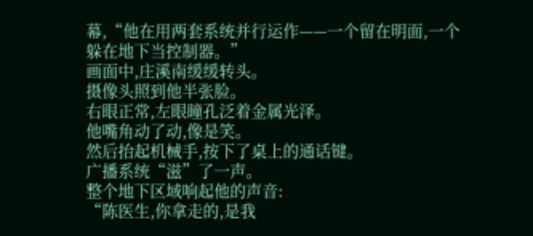幕,“他在用两套系统并行运作——一个留在明面,一个躲在地下当控制器。”
画面中,庄溪南缓缓转头。
摄像头照到他半张脸。
右眼正常,左眼瞳孔泛着金属光泽。
他嘴角动了动,像是笑。
然后抬起机械手,按下了桌上的通话键。
广播系统“滋”了一声。
整个地下区域响起他的声音:
“陈医生,你拿走的,是我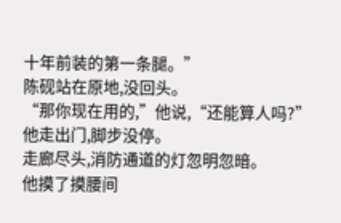十年前装的第一条腿。”
陈砚站在原地,没回头。
“那你现在用的,”他说,“还能算人吗?”
他走出门,脚步没停。
走廊尽头,消防通道的灯忽明忽暗。
他摸了摸腰间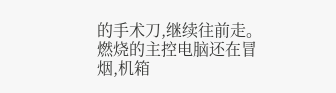的手术刀,继续往前走。
燃烧的主控电脑还在冒烟,机箱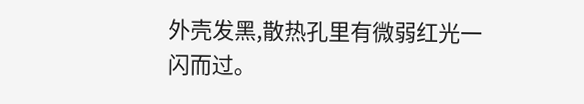外壳发黑,散热孔里有微弱红光一闪而过。